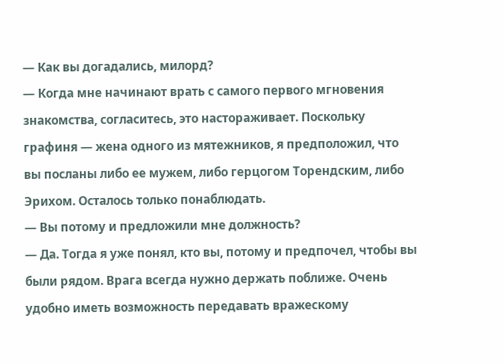— Как вы догадались, милорд?
— Когда мне начинают врать с самого первого мгновения знакомства, согласитесь, это настораживает. Поскольку графиня — жена одного из мятежников, я предположил, что вы посланы либо ее мужем, либо герцогом Торендским, либо Эрихом. Осталось только понаблюдать.
— Вы потому и предложили мне должность?
— Да. Тогда я уже понял, кто вы, потому и предпочел, чтобы вы были рядом. Врага всегда нужно держать поближе. Очень удобно иметь возможность передавать вражескому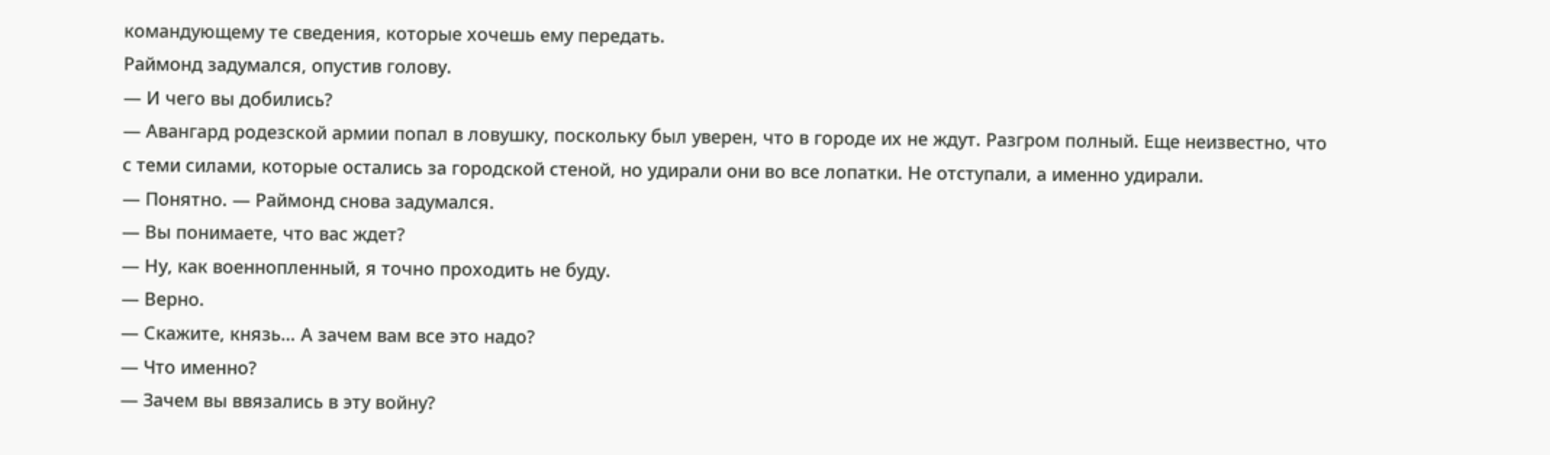командующему те сведения, которые хочешь ему передать.
Раймонд задумался, опустив голову.
— И чего вы добились?
— Авангард родезской армии попал в ловушку, поскольку был уверен, что в городе их не ждут. Разгром полный. Еще неизвестно, что с теми силами, которые остались за городской стеной, но удирали они во все лопатки. Не отступали, а именно удирали.
— Понятно. — Раймонд снова задумался.
— Вы понимаете, что вас ждет?
— Ну, как военнопленный, я точно проходить не буду.
— Верно.
— Скажите, князь… А зачем вам все это надо?
— Что именно?
— Зачем вы ввязались в эту войну?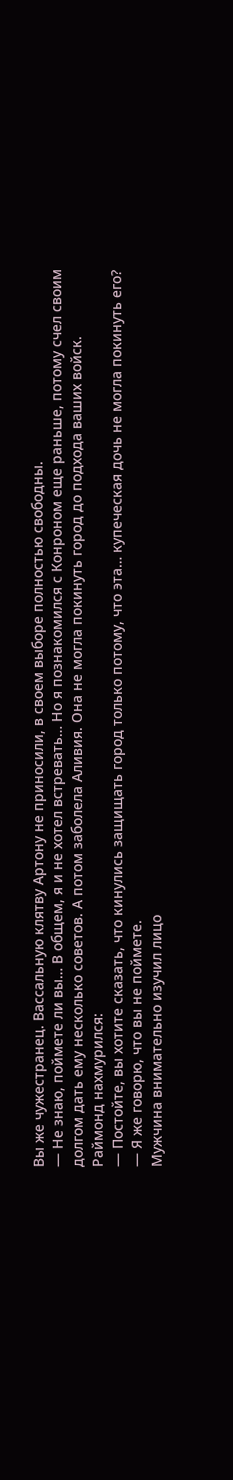Вы же чужестранец. Вассальную клятву Артону не приносили, в своем выборе полностью свободны.
— Не знаю, поймете ли вы… В общем, я и не хотел встревать… Но я познакомился с Конроном еще раньше, потому счел своим долгом дать ему несколько советов. А потом заболела Аливия. Она не могла покинуть город до подхода ваших войск.
Раймонд нахмурился:
— Постойте, вы хотите сказать, что кинулись защищать город только потому, что эта… купеческая дочь не могла покинуть его?
— Я же говорю, что вы не поймете.
Мужчина внимательно изучил лицо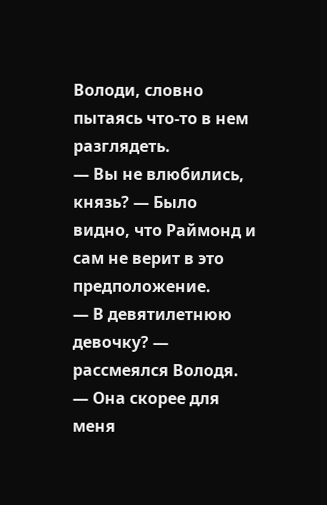Володи, словно пытаясь что-то в нем разглядеть.
— Вы не влюбились, князь? — Было видно, что Раймонд и сам не верит в это предположение.
— В девятилетнюю девочку? — рассмеялся Володя. — Она скорее для меня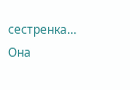сестренка… Она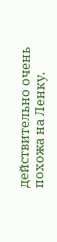действительно очень похожа на Ленку.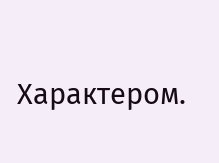Характером.